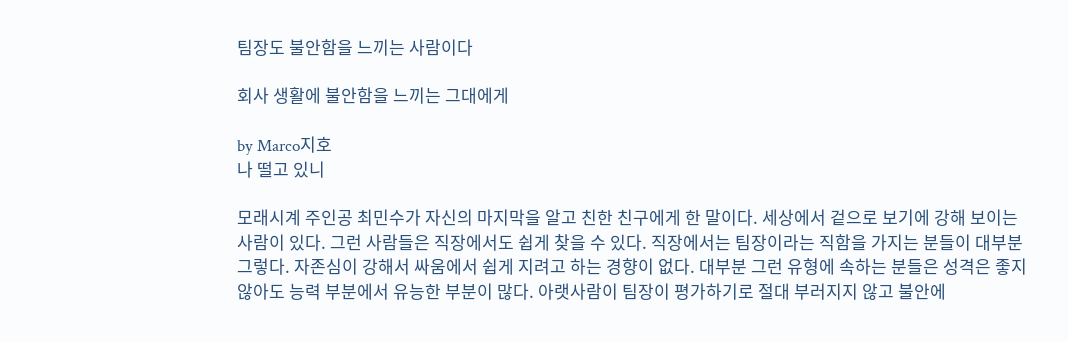팀장도 불안함을 느끼는 사람이다

회사 생활에 불안함을 느끼는 그대에게

by Marco지호
나 떨고 있니

모래시계 주인공 최민수가 자신의 마지막을 알고 친한 친구에게 한 말이다. 세상에서 겉으로 보기에 강해 보이는 사람이 있다. 그런 사람들은 직장에서도 쉽게 찾을 수 있다. 직장에서는 팀장이라는 직함을 가지는 분들이 대부분 그렇다. 자존심이 강해서 싸움에서 쉽게 지려고 하는 경향이 없다. 대부분 그런 유형에 속하는 분들은 성격은 좋지 않아도 능력 부분에서 유능한 부분이 많다. 아랫사람이 팀장이 평가하기로 절대 부러지지 않고 불안에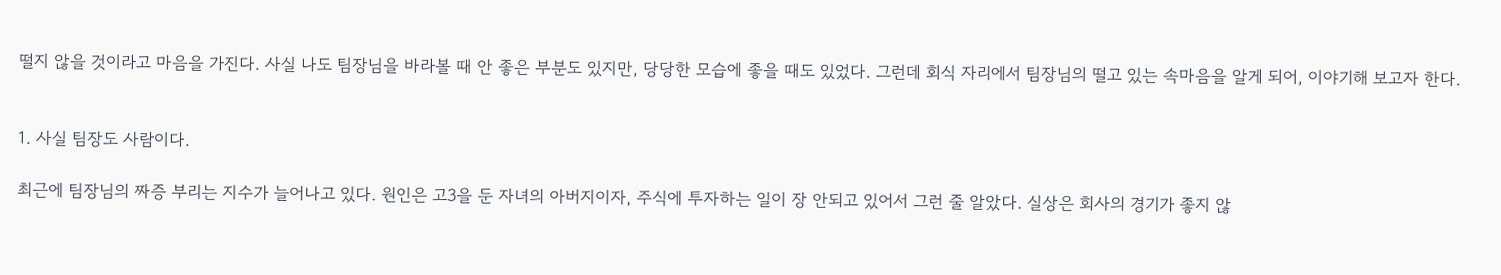떨지 않을 것이라고 마음을 가진다. 사실 나도 팀장님을 바라볼 때 안 좋은 부분도 있지만, 당당한 모습에 좋을 때도 있었다. 그런데 회식 자리에서 팀장님의 떨고 있는 속마음을 알게 되어, 이야기해 보고자 한다.


1. 사실 팀장도 사람이다.

최근에 팀장님의 짜증 부리는 지수가 늘어나고 있다. 원인은 고3을 둔 자녀의 아버지이자, 주식에 투자하는 일이 장 안되고 있어서 그런 줄 알았다. 실상은 회사의 경기가 좋지 않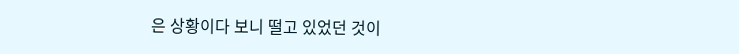은 상황이다 보니 떨고 있었던 것이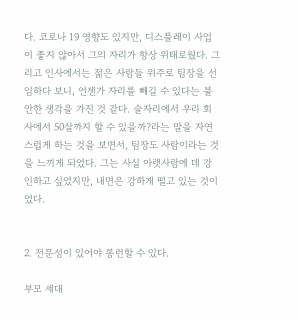다. 코로나 19 영향도 있지만, 디스플레이 사업이 좋지 않아서 그의 자리가 항상 위태로웠다. 그리고 인사에서는 젊은 사람들 위주로 팀장을 선임하다 보니, 언젠가 자리를 빼길 수 있다는 불안한 생각을 가진 것 같다. 술자리에서 우리 회사에서 50살까지 할 수 있을까?라는 말을 자연스럽게 하는 것을 보면서, 팀장도 사람이라는 것을 느끼게 되었다. 그는 사실 아랫사람에 데 강인하고 싶었지만, 내면은 강하게 떨고 있는 것이었다.


2. 전문성이 있어야 롱런할 수 있다.

부모 세대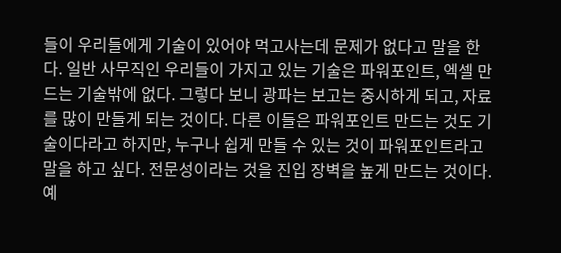들이 우리들에게 기술이 있어야 먹고사는데 문제가 없다고 말을 한다. 일반 사무직인 우리들이 가지고 있는 기술은 파워포인트, 엑셀 만드는 기술밖에 없다. 그렇다 보니 광파는 보고는 중시하게 되고, 자료를 많이 만들게 되는 것이다. 다른 이들은 파워포인트 만드는 것도 기술이다라고 하지만, 누구나 쉽게 만들 수 있는 것이 파워포인트라고 말을 하고 싶다. 전문성이라는 것을 진입 장벽을 높게 만드는 것이다. 예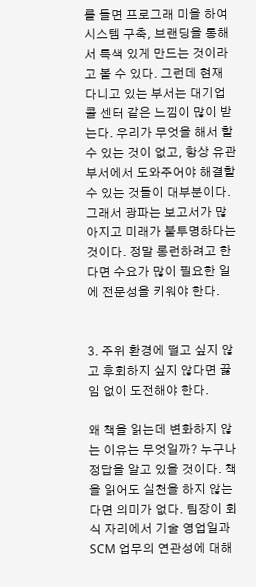를 들면 프로그래 미을 하여 시스템 구축, 브랜딩을 통해서 특색 있게 만드는 것이라고 볼 수 있다. 그런데 현재 다니고 있는 부서는 대기업 콜 센터 같은 느낌이 많이 받는다. 우리가 무엇을 해서 할 수 있는 것이 없고, 항상 유관부서에서 도와주어야 해결할 수 있는 것들이 대부분이다. 그래서 광파는 보고서가 많아지고 미래가 불투명하다는 것이다. 정말 롱런하려고 한다면 수요가 많이 필요한 일에 전문성을 키워야 한다.


3. 주위 환경에 떨고 싶지 않고 후회하지 싶지 않다면 끓임 없이 도전해야 한다.

왜 책을 읽는데 변화하지 않는 이유는 무엇일까? 누구나 정답을 알고 있을 것이다. 책을 읽어도 실천을 하지 않는다면 의미가 없다. 팀장이 회식 자리에서 기술 영업일과 SCM 업무의 연관성에 대해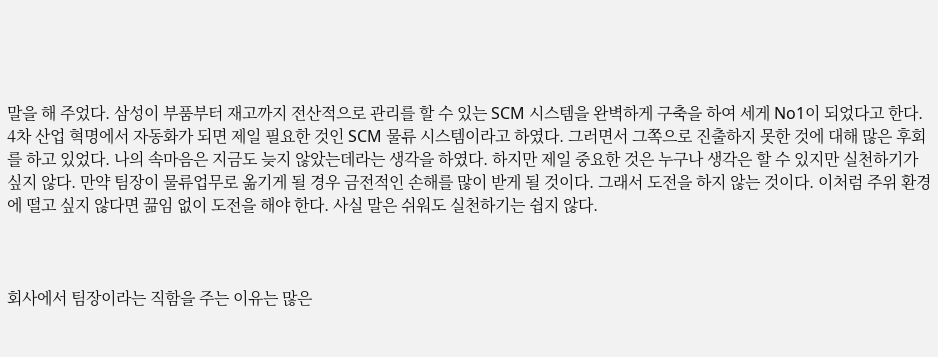말을 해 주었다. 삼성이 부품부터 재고까지 전산적으로 관리를 할 수 있는 SCM 시스템을 완벽하게 구축을 하여 세게 No1이 되었다고 한다. 4차 산업 혁명에서 자동화가 되면 제일 필요한 것인 SCM 물류 시스템이라고 하였다. 그러면서 그쪽으로 진출하지 못한 것에 대해 많은 후회를 하고 있었다. 나의 속마음은 지금도 늦지 않았는데라는 생각을 하였다. 하지만 제일 중요한 것은 누구나 생각은 할 수 있지만 실천하기가 싶지 않다. 만약 팀장이 물류업무로 옮기게 될 경우 금전적인 손해를 많이 받게 될 것이다. 그래서 도전을 하지 않는 것이다. 이처럼 주위 환경에 떨고 싶지 않다면 끎임 없이 도전을 해야 한다. 사실 말은 쉬워도 실천하기는 쉽지 않다.



회사에서 팀장이라는 직함을 주는 이유는 많은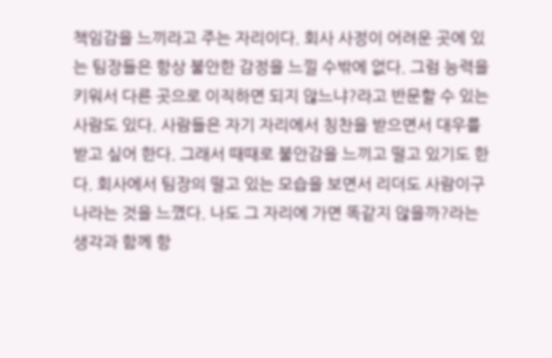책임감을 느끼라고 주는 자리이다. 회사 사정이 어려운 곳에 있는 팀장들은 항상 불안한 감정을 느낄 수밖에 없다. 그럼 능력을 키워서 다른 곳으로 이직하면 되지 않느냐?라고 반문할 수 있는 사람도 있다. 사람들은 자기 자리에서 칭찬을 받으면서 대우를 받고 싶어 한다. 그래서 때때로 불안감을 느끼고 떨고 있기도 한다. 회사에서 팀장의 떨고 있는 모습을 보면서 리더도 사람이구나라는 것을 느꼈다. 나도 그 자리에 가면 똑같지 않을까?라는 생각과 함께 항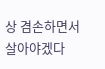상 겸손하면서 살아야겠다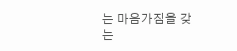는 마음가짐을 갖는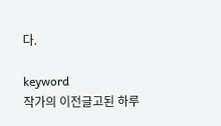다.

keyword
작가의 이전글고된 하루